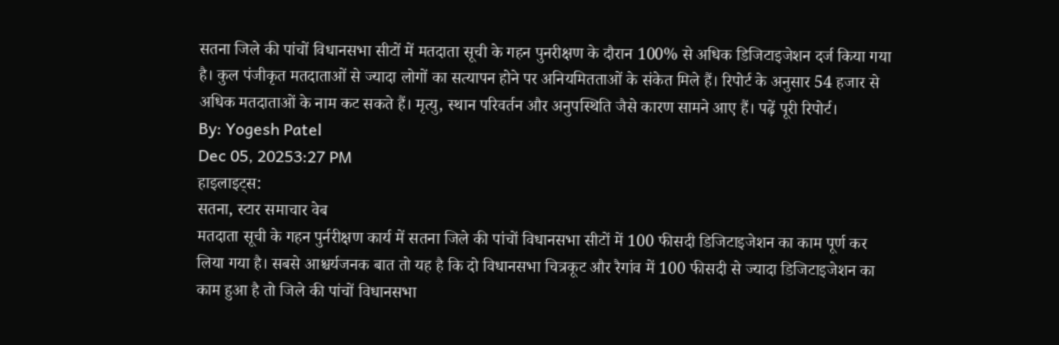सतना जिले की पांचों विधानसभा सीटों में मतदाता सूची के गहन पुनरीक्षण के दौरान 100% से अधिक डिजिटाइजेशन दर्ज किया गया है। कुल पंजीकृत मतदाताओं से ज्यादा लोगों का सत्यापन होने पर अनियमितताओं के संकेत मिले हैं। रिपोर्ट के अनुसार 54 हजार से अधिक मतदाताओं के नाम कट सकते हैं। मृत्यु, स्थान परिवर्तन और अनुपस्थिति जैसे कारण सामने आए हैं। पढ़ें पूरी रिपोर्ट।
By: Yogesh Patel
Dec 05, 20253:27 PM
हाइलाइट्स:
सतना, स्टार समाचार वेब
मतदाता सूची के गहन पुर्नरीक्षण कार्य में सतना जिले की पांचों विधानसभा सीटों में 100 फीसदी डिजिटाइजेशन का काम पूर्ण कर लिया गया है। सबसे आश्चर्यजनक बात तो यह है कि दो विधानसभा चित्रकूट और रैगांव में 100 फीसदी से ज्यादा डिजिटाइजेशन का काम हुआ है तो जिले की पांचों विधानसभा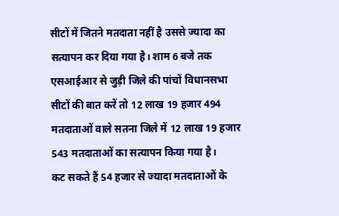सीटों में जितने मतदाता नहीं है उससे ज्यादा का सत्यापन कर दिया गया है। शाम 6 बजे तक एसआईआर से जुड़ी जिले की पांचों विधानसभा सीटों की बात करें तो 12 लाख 19 हजार 494 मतदाताओं वाले सतना जिले में 12 लाख 19 हजार 543 मतदाताओं का सत्यापन किया गया है।
कट सकते हैं 54 हजार से ज्यादा मतदाताओं के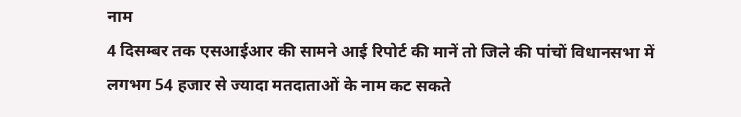नाम
4 दिसम्बर तक एसआईआर की सामने आई रिपोर्ट की मानें तो जिले की पांचों विधानसभा में लगभग 54 हजार से ज्यादा मतदाताओं के नाम कट सकते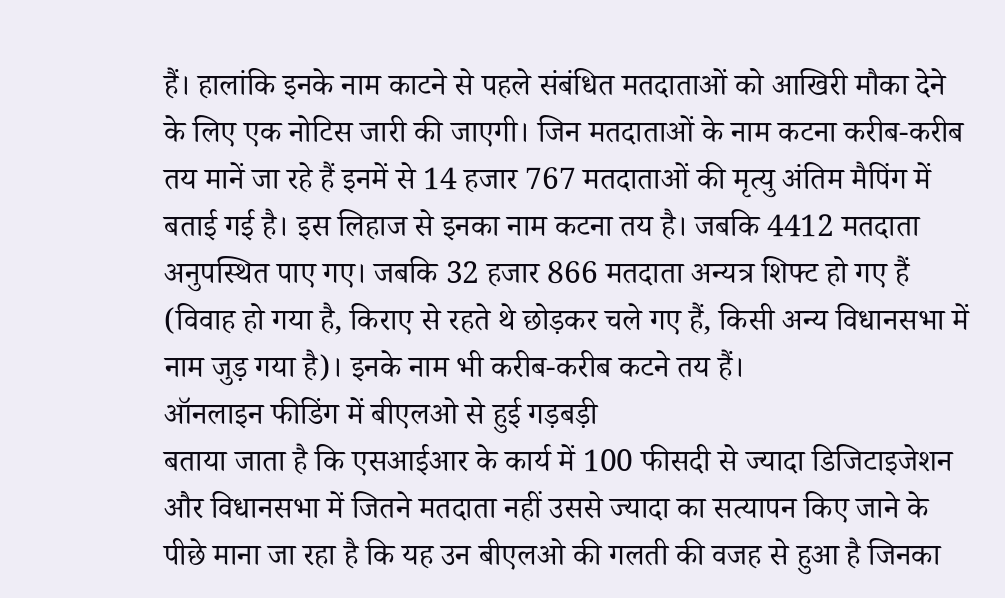हैं। हालांकि इनके नाम काटने से पहले संबंधित मतदाताओं को आखिरी मौका देने के लिए एक नोटिस जारी की जाएगी। जिन मतदाताओं के नाम कटना करीब-करीब तय मानें जा रहे हैं इनमें से 14 हजार 767 मतदाताओं की मृत्यु अंतिम मैपिंग में बताई गई है। इस लिहाज से इनका नाम कटना तय है। जबकि 4412 मतदाता अनुपस्थित पाए गए। जबकि 32 हजार 866 मतदाता अन्यत्र शिफ्ट हो गए हैं (विवाह हो गया है, किराए से रहते थे छोड़कर चले गए हैं, किसी अन्य विधानसभा में नाम जुड़ गया है)। इनके नाम भी करीब-करीब कटने तय हैं।
ऑनलाइन फीडिंग में बीएलओ से हुई गड़बड़ी
बताया जाता है कि एसआईआर के कार्य में 100 फीसदी से ज्यादा डिजिटाइजेशन और विधानसभा में जितने मतदाता नहीं उससे ज्यादा का सत्यापन किए जाने के पीछे माना जा रहा है कि यह उन बीएलओ की गलती की वजह से हुआ है जिनका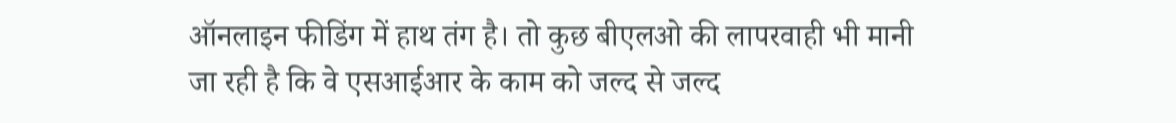ऑनलाइन फीडिंग में हाथ तंग है। तो कुछ बीएलओ की लापरवाही भी मानी जा रही है कि वे एसआईआर के काम को जल्द से जल्द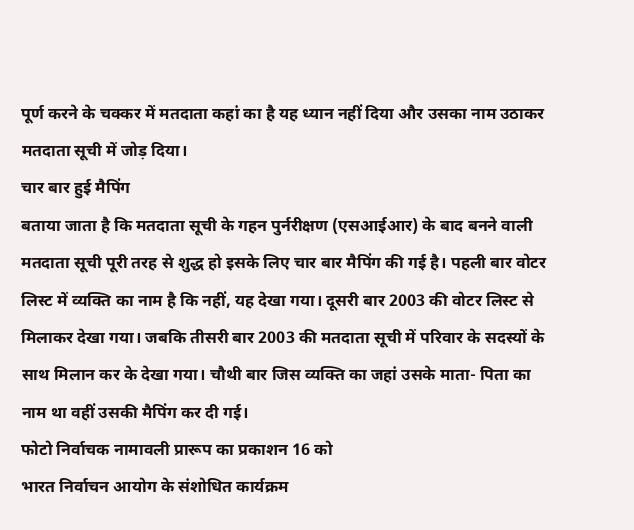पूर्ण करने के चक्कर में मतदाता कहां का है यह ध्यान नहीं दिया और उसका नाम उठाकर मतदाता सूची में जोड़ दिया।
चार बार हुई मैपिंग
बताया जाता है कि मतदाता सूची के गहन पुर्नरीक्षण (एसआईआर) के बाद बनने वाली मतदाता सूची पूरी तरह से शुद्ध हो इसके लिए चार बार मैपिंग की गई है। पहली बार वोटर लिस्ट में व्यक्ति का नाम है कि नहीं, यह देखा गया। दूसरी बार 2003 की वोटर लिस्ट से मिलाकर देखा गया। जबकि तीसरी बार 2003 की मतदाता सूची में परिवार के सदस्यों के साथ मिलान कर के देखा गया। चौथी बार जिस व्यक्ति का जहां उसके माता- पिता का नाम था वहीं उसकी मैपिंग कर दी गई।
फोटो निर्वाचक नामावली प्रारूप का प्रकाशन 16 को
भारत निर्वाचन आयोग के संशोधित कार्यक्रम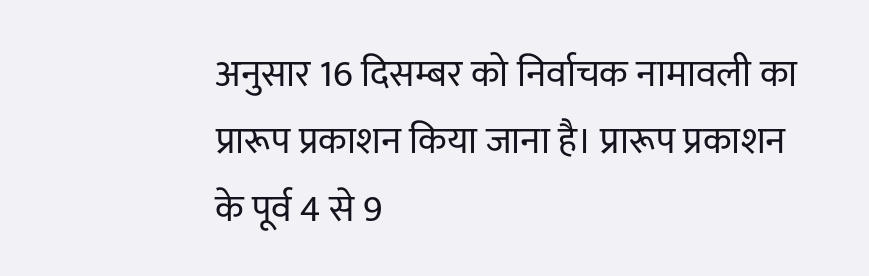अनुसार 16 दिसम्बर को निर्वाचक नामावली का प्रारूप प्रकाशन किया जाना है। प्रारूप प्रकाशन के पूर्व 4 से 9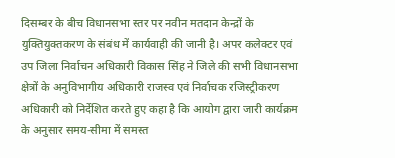दिसम्बर के बीच विधानसभा स्तर पर नवीन मतदान केन्द्रों के युक्तियुक्तकरण के संबंध में कार्यवाही की जानी है। अपर कलेक्टर एवं उप जिला निर्वाचन अधिकारी विकास सिंह ने जिले की सभी विधानसभा क्षेत्रों के अनुविभागीय अधिकारी राजस्व एवं निर्वाचक रजिस्ट्रीकरण अधिकारी को निर्देशित करते हुए कहा है कि आयोग द्वारा जारी कार्यक्रम के अनुसार समय-सीमा में समस्त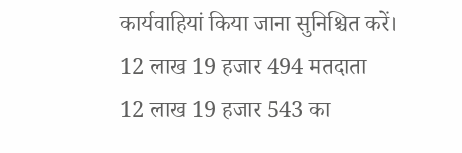कार्यवाहियां किया जाना सुनिश्चित करें।
12 लाख 19 हजार 494 मतदाता
12 लाख 19 हजार 543 का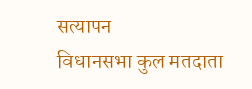सत्यापन
विधानसभा कुल मतदाता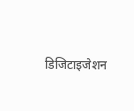डिजिटाइजेशन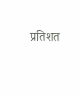प्रतिशत